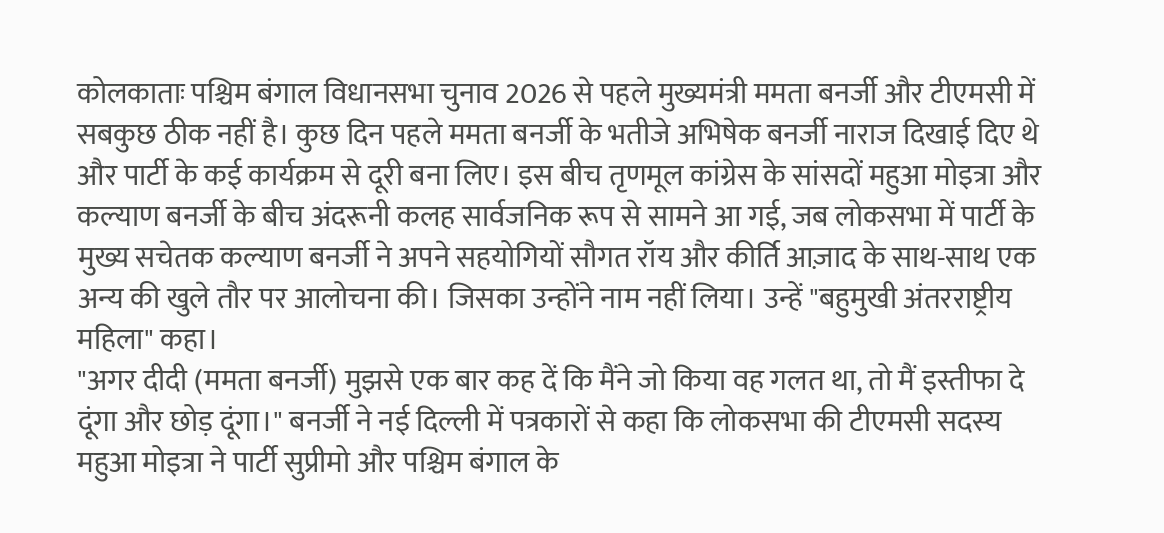कोलकाताः पश्चिम बंगाल विधानसभा चुनाव 2026 से पहले मुख्यमंत्री ममता बनर्जी और टीएमसी में सबकुछ ठीक नहीं है। कुछ दिन पहले ममता बनर्जी के भतीजे अभिषेक बनर्जी नाराज दिखाई दिए थे और पार्टी के कई कार्यक्रम से दूरी बना लिए। इस बीच तृणमूल कांग्रेस के सांसदों महुआ मोइत्रा और कल्याण बनर्जी के बीच अंदरूनी कलह सार्वजनिक रूप से सामने आ गई, जब लोकसभा में पार्टी के मुख्य सचेतक कल्याण बनर्जी ने अपने सहयोगियों सौगत रॉय और कीर्ति आज़ाद के साथ-साथ एक अन्य की खुले तौर पर आलोचना की। जिसका उन्होंने नाम नहीं लिया। उन्हें "बहुमुखी अंतरराष्ट्रीय महिला" कहा।
"अगर दीदी (ममता बनर्जी) मुझसे एक बार कह दें कि मैंने जो किया वह गलत था, तो मैं इस्तीफा दे दूंगा और छोड़ दूंगा।" बनर्जी ने नई दिल्ली में पत्रकारों से कहा कि लोकसभा की टीएमसी सदस्य महुआ मोइत्रा ने पार्टी सुप्रीमो और पश्चिम बंगाल के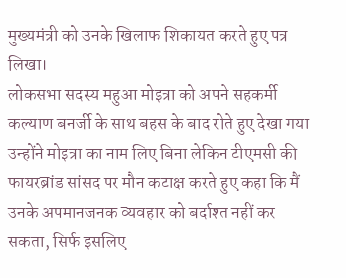मुख्यमंत्री को उनके खिलाफ शिकायत करते हुए पत्र लिखा।
लोकसभा सदस्य महुआ मोइत्रा को अपने सहकर्मी कल्याण बनर्जी के साथ बहस के बाद रोते हुए देखा गया
उन्होंने मोइत्रा का नाम लिए बिना लेकिन टीएमसी की फायरब्रांड सांसद पर मौन कटाक्ष करते हुए कहा कि मैं उनके अपमानजनक व्यवहार को बर्दाश्त नहीं कर सकता, सिर्फ इसलिए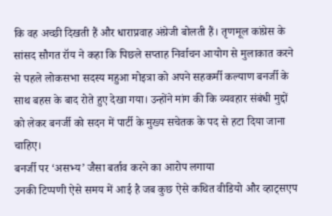कि वह अच्छी दिखती हैं और धाराप्रवाह अंग्रेजी बोलती हैं। तृणमूल कांग्रेस के सांसद सौगत रॉय ने कहा कि पिछले सप्ताह निर्वाचन आयोग से मुलाकात करने से पहले लोकसभा सदस्य महुआ मोइत्रा को अपने सहकर्मी कल्याण बनर्जी के साथ बहस के बाद रोते हुए देखा गया। उन्होंने मांग की कि व्यवहार संबंधी मुद्दों को लेकर बनर्जी को सदन में पार्टी के मुख्य सचेतक के पद से हटा दिया जाना चाहिए।
बनर्जी पर ‘असभ्य’ जैसा बर्ताव करने का आरोप लगाया
उनकी टिप्पणी ऐसे समय में आई है जब कुछ ऐसे कथित वीडियो और व्हाट्सएप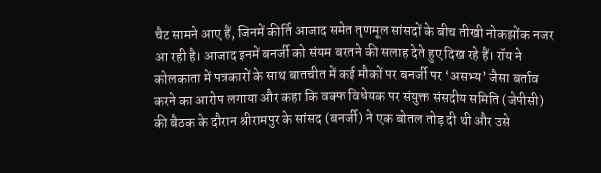चैट सामने आए हैं, जिनमें कीर्ति आजाद समेत तृणमूल सांसदों के बीच तीखी नोकझोंक नजर आ रही है। आजाद इनमें बनर्जी को संयम बरतने की सलाह देते हुए दिख रहे हैं। रॉय ने कोलकाता में पत्रकारों के साथ बातचीत में कई मौकों पर बनर्जी पर ‘असभ्य’ जैसा बर्ताव करने का आरोप लगाया और कहा कि वक्फ विधेयक पर संयुक्त संसदीय समिति (जेपीसी) की बैठक के दौरान श्रीरामपुर के सांसद (बनर्जी) ने एक बोतल तोड़ दी थी और उसे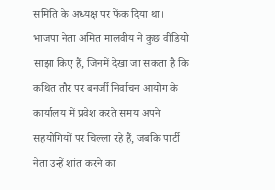समिति के अध्यक्ष पर फेंक दिया था।
भाजपा नेता अमित मालवीय ने कुछ वीडियो साझा किए हैं, जिनमें देखा जा सकता है कि कथित तौर पर बनर्जी निर्वाचन आयोग के कार्यालय में प्रवेश करते समय अपने सहयोगियों पर चिल्ला रहे हैं, जबकि पार्टी नेता उन्हें शांत करने का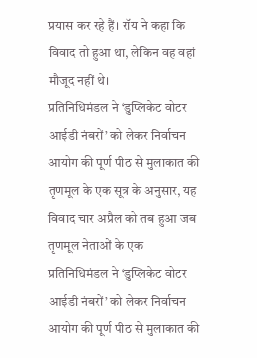प्रयास कर रहे हैं। रॉय ने कहा कि विवाद तो हुआ था, लेकिन वह वहां मौजूद नहीं थे।
प्रतिनिधिमंडल ने ‘डुप्लिकेट वोटर आईडी नंबरों’ को लेकर निर्वाचन आयोग की पूर्ण पीठ से मुलाकात की
तृणमूल के एक सूत्र के अनुसार, यह विवाद चार अप्रैल को तब हुआ जब तृणमूल नेताओं के एक प्रतिनिधिमंडल ने ‘डुप्लिकेट वोटर आईडी नंबरों’ को लेकर निर्वाचन आयोग की पूर्ण पीठ से मुलाकात की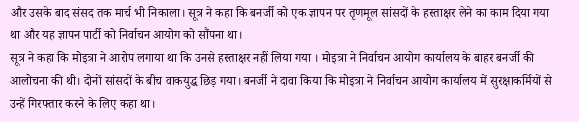और उसके बाद संसद तक मार्च भी निकाला। सूत्र ने कहा कि बनर्जी को एक ज्ञापन पर तृणमूल सांसदों के हस्ताक्षर लेने का काम दिया गया था और यह ज्ञापन पार्टी को निर्वाचन आयोग को सौंपना था।
सूत्र ने कहा कि मोइत्रा ने आरोप लगाया था कि उनसे हस्ताक्षर नहीं लिया गया । मोइत्रा ने निर्वाचन आयोग कार्यालय के बाहर बनर्जी की आलोचना की थी। दोनों सांसदों के बीच वाकयुद्ध छिड़ गया। बनर्जी ने दावा किया कि मोइत्रा ने निर्वाचन आयोग कार्यालय में सुरक्षाकर्मियों से उन्हें गिरफ्तार करने के लिए कहा था।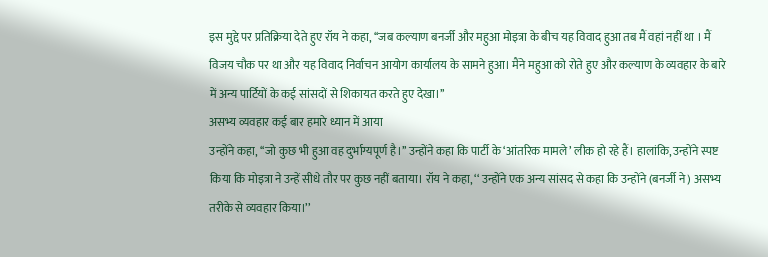इस मुद्दे पर प्रतिक्रिया देते हुए रॉय ने कहा, ‘‘जब कल्याण बनर्जी और महुआ मोइत्रा के बीच यह विवाद हुआ तब मैं वहां नहीं था । मैं विजय चौक पर था और यह विवाद निर्वाचन आयोग कार्यालय के सामने हुआ। मैंने महुआ को रोते हुए और कल्याण के व्यवहार के बारे में अन्य पार्टियों के कई सांसदों से शिकायत करते हुए देखा।’’
असभ्य व्यवहार कई बार हमारे ध्यान में आया
उन्होंने कहा, ‘‘जो कुछ भी हुआ वह दुर्भाग्यपूर्ण है।’’ उन्होंने कहा कि पार्टी के ‘आंतरिक मामले’ लीक हो रहे हैं। हालांकि, उन्होंने स्पष्ट किया कि मोइत्रा ने उन्हें सीधे तौर पर कुछ नहीं बताया। रॉय ने कहा, ‘‘ उन्होंने एक अन्य सांसद से कहा कि उन्होंने (बनर्जी ने) असभ्य तरीके से व्यवहार किया।’’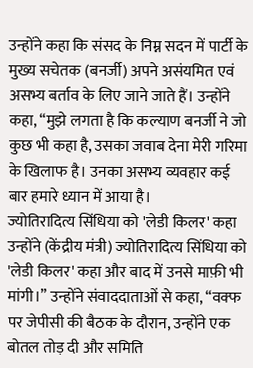उन्होंने कहा कि संसद के निम्न सदन में पार्टी के मुख्य सचेतक (बनर्जी) अपने असंयमित एवं असभ्य बर्ताव के लिए जाने जाते हैं। उन्होंने कहा, ‘‘मुझे लगता है कि कल्याण बनर्जी ने जो कुछ भी कहा है, उसका जवाब देना मेरी गरिमा के खिलाफ है। उनका असभ्य व्यवहार कई बार हमारे ध्यान में आया है।
ज्योतिरादित्य सिंधिया को 'लेडी किलर' कहा
उन्होंने (केंद्रीय मंत्री) ज्योतिरादित्य सिंधिया को 'लेडी किलर' कहा और बाद में उनसे माफ़ी भी मांगी।’’ उन्होंने संवाददाताओं से कहा, ‘‘वक्फ पर जेपीसी की बैठक के दौरान, उन्होंने एक बोतल तोड़ दी और समिति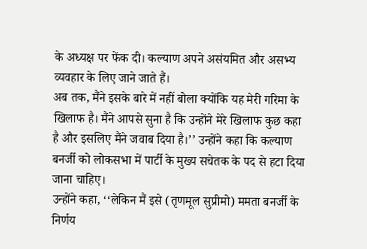के अध्यक्ष पर फेंक दी। कल्याण अपने असंयमित और असभ्य व्यवहार के लिए जाने जाते हैं।
अब तक, मैंने इसके बारे में नहीं बोला क्योंकि यह मेरी गरिमा के खिलाफ है। मैंने आपसे सुना है कि उन्होंने मेरे खिलाफ कुछ कहा है और इसलिए मैंने जवाब दिया है।’’ उन्होंने कहा कि कल्याण बनर्जी को लोकसभा में पार्टी के मुख्य सचेतक के पद से हटा दिया जाना चाहिए।
उन्होंने कहा, ‘‘लेकिन मैं इसे (तृणमूल सुप्रीमो) ममता बनर्जी के निर्णय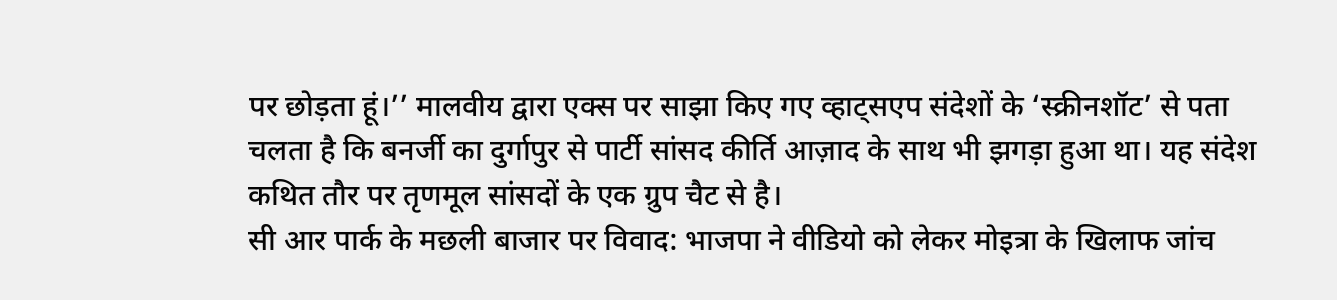पर छोड़ता हूं।’’ मालवीय द्वारा एक्स पर साझा किए गए व्हाट्सएप संदेशों के ‘स्क्रीनशॉट’ से पता चलता है कि बनर्जी का दुर्गापुर से पार्टी सांसद कीर्ति आज़ाद के साथ भी झगड़ा हुआ था। यह संदेश कथित तौर पर तृणमूल सांसदों के एक ग्रुप चैट से है।
सी आर पार्क के मछली बाजार पर विवाद: भाजपा ने वीडियो को लेकर मोइत्रा के खिलाफ जांच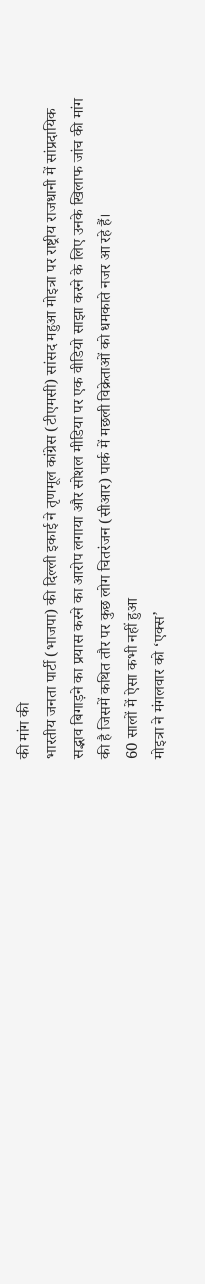की मांग की
भारतीय जनता पार्टी (भाजपा) की दिल्ली इकाई ने तृणमूल कांग्रेस (टीएमसी) सांसद महुआ मोइत्रा पर राष्ट्रीय राजधानी में सांप्रदायिक सद्भाव बिगाड़ने का प्रयास करने का आरोप लगाया और सोशल मीडिया पर एक वीडियो साझा करने के लिए उनके खिलाफ जांच की मांग की है जिसमें कथित तौर पर कुछ लोग चितरंजन (सीआर) पार्क में मछली विक्रेताओं को धमकाते नजर आ रहे हैं।
60 सालों में ऐसा कभी नहीं हुआ
मोइत्रा ने मंगलवार को ‘एक्स’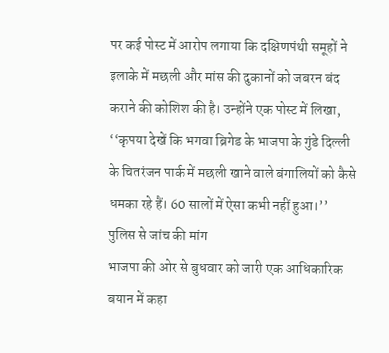पर कई पोस्ट में आरोप लगाया कि दक्षिणपंथी समूहों ने इलाके में मछली और मांस की दुकानों को जबरन बंद कराने की कोशिश की है। उन्होंने एक पोस्ट में लिखा, ‘‘कृपया देखें कि भगवा ब्रिगेड के भाजपा के गुंडे दिल्ली के चितरंजन पार्क में मछली खाने वाले बंगालियों को कैसे धमका रहे हैं। 60 सालों में ऐसा कभी नहीं हुआ।’’
पुलिस से जांच की मांग
भाजपा की ओर से बुधवार को जारी एक आधिकारिक बयान में कहा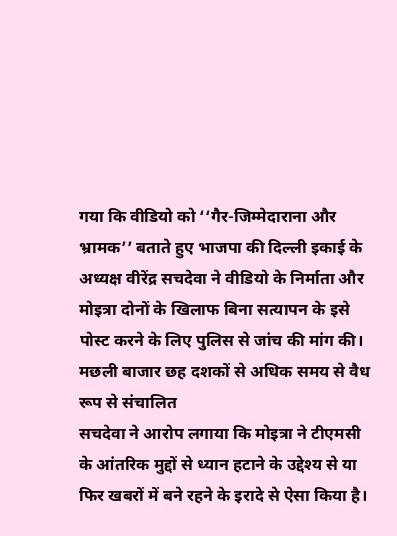गया कि वीडियो को ‘‘गैर-जिम्मेदाराना और भ्रामक’’ बताते हुए भाजपा की दिल्ली इकाई के अध्यक्ष वीरेंद्र सचदेवा ने वीडियो के निर्माता और मोइत्रा दोनों के खिलाफ बिना सत्यापन के इसे पोस्ट करने के लिए पुलिस से जांच की मांग की।
मछली बाजार छह दशकों से अधिक समय से वैध रूप से संचालित
सचदेवा ने आरोप लगाया कि मोइत्रा ने टीएमसी के आंतरिक मुद्दों से ध्यान हटाने के उद्देश्य से या फिर खबरों में बने रहने के इरादे से ऐसा किया है।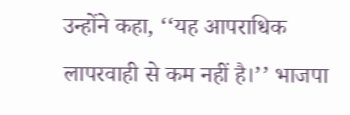उन्होंने कहा, ‘‘यह आपराधिक लापरवाही से कम नहीं है।’’ भाजपा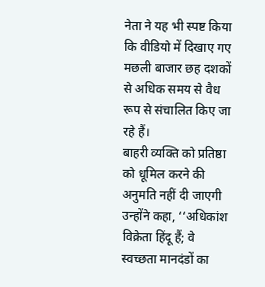नेता ने यह भी स्पष्ट किया कि वीडियो में दिखाए गए मछली बाजार छह दशकों से अधिक समय से वैध रूप से संचालित किए जा रहे हैं।
बाहरी व्यक्ति को प्रतिष्ठा को धूमिल करने की अनुमति नहीं दी जाएगी
उन्होंने कहा, ‘‘अधिकांश विक्रेता हिंदू हैं; वे स्वच्छता मानदंडों का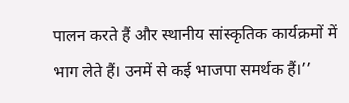पालन करते हैं और स्थानीय सांस्कृतिक कार्यक्रमों में भाग लेते हैं। उनमें से कई भाजपा समर्थक हैं।’’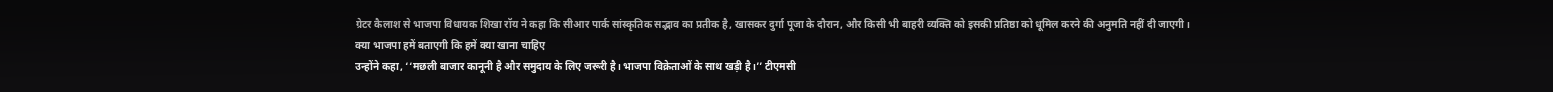ग्रेटर कैलाश से भाजपा विधायक शिखा रॉय ने कहा कि सीआर पार्क सांस्कृतिक सद्भाव का प्रतीक है, खासकर दुर्गा पूजा के दौरान, और किसी भी बाहरी व्यक्ति को इसकी प्रतिष्ठा को धूमिल करने की अनुमति नहीं दी जाएगी।
क्या भाजपा हमें बताएगी कि हमें क्या खाना चाहिए
उन्होंने कहा, ‘‘मछली बाजार कानूनी है और समुदाय के लिए जरूरी है। भाजपा विक्रेताओं के साथ खड़ी है।’’ टीएमसी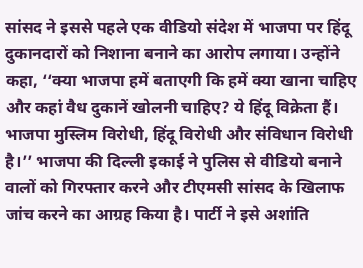सांसद ने इससे पहले एक वीडियो संदेश में भाजपा पर हिंदू दुकानदारों को निशाना बनाने का आरोप लगाया। उन्होंने कहा, ‘‘क्या भाजपा हमें बताएगी कि हमें क्या खाना चाहिए और कहां वैध दुकानें खोलनी चाहिए? ये हिंदू विक्रेता हैं।
भाजपा मुस्लिम विरोधी, हिंदू विरोधी और संविधान विरोधी है।’’ भाजपा की दिल्ली इकाई ने पुलिस से वीडियो बनाने वालों को गिरफ्तार करने और टीएमसी सांसद के खिलाफ जांच करने का आग्रह किया है। पार्टी ने इसे अशांति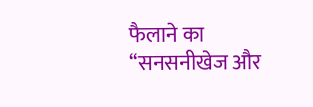फैलाने का ‘‘सनसनीखेज और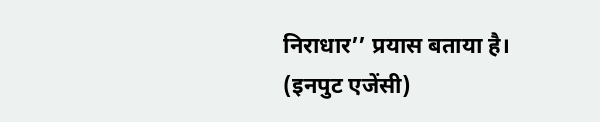निराधार’’ प्रयास बताया है।
(इनपुट एजेंसी)